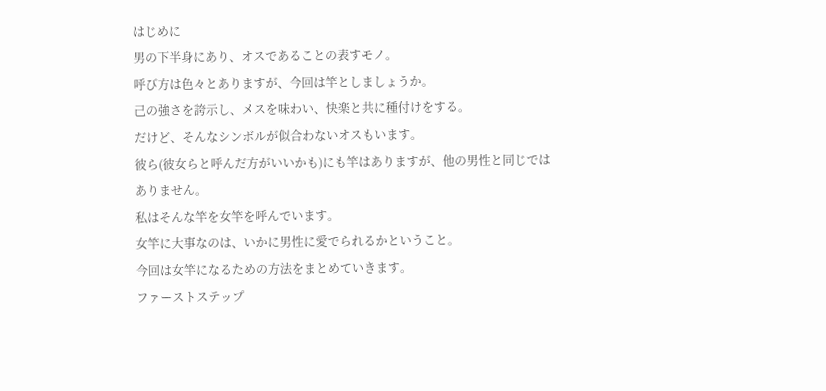はじめに
男の下半身にあり、オスであることの表すモノ。
呼び方は色々とありますが、今回は竿としましょうか。
己の強さを誇示し、メスを味わい、快楽と共に種付けをする。
だけど、そんなシンボルが似合わないオスもいます。
彼ら(彼女らと呼んだ方がいいかも)にも竿はありますが、他の男性と同じではありません。
私はそんな竿を女竿を呼んでいます。
女竿に大事なのは、いかに男性に愛でられるかということ。
今回は女竿になるための方法をまとめていきます。
ファーストステップ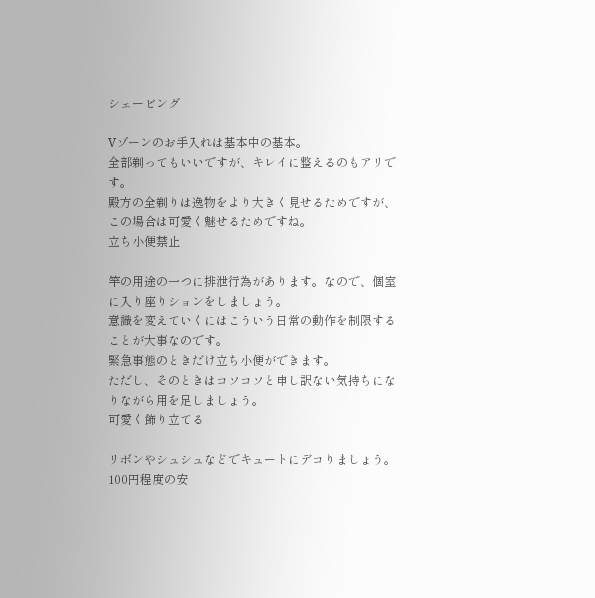シェービング

Vゾーンのお手入れは基本中の基本。
全部剃ってもいいですが、キレイに整えるのもアリです。
殿方の全剃りは逸物をより大きく見せるためですが、この場合は可愛く魅せるためですね。
立ち小便禁止

竿の用途の一つに排泄行為があります。なので、個室に入り座りションをしましょう。
意識を変えていくにはこういう日常の動作を制限することが大事なのです。
緊急事態のときだけ立ち小便ができます。
ただし、そのときはコソコソと申し訳ない気持ちになりながら用を足しましょう。
可愛く飾り立てる

リボンやシュシュなどでキュートにデコりましょう。
100円程度の安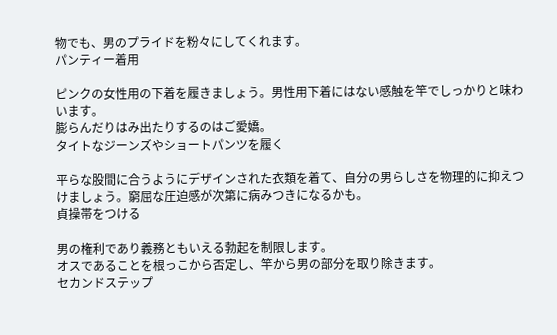物でも、男のプライドを粉々にしてくれます。
パンティー着用

ピンクの女性用の下着を履きましょう。男性用下着にはない感触を竿でしっかりと味わいます。
膨らんだりはみ出たりするのはご愛嬌。
タイトなジーンズやショートパンツを履く

平らな股間に合うようにデザインされた衣類を着て、自分の男らしさを物理的に抑えつけましょう。窮屈な圧迫感が次第に病みつきになるかも。
貞操帯をつける

男の権利であり義務ともいえる勃起を制限します。
オスであることを根っこから否定し、竿から男の部分を取り除きます。
セカンドステップ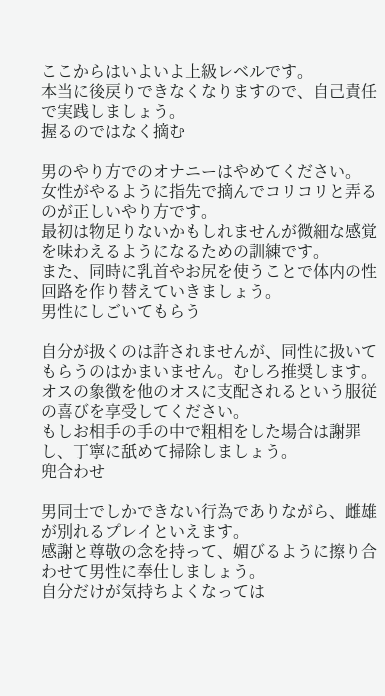ここからはいよいよ上級レベルです。
本当に後戻りできなくなりますので、自己責任で実践しましょう。
握るのではなく摘む

男のやり方でのオナニーはやめてください。
女性がやるように指先で摘んでコリコリと弄るのが正しいやり方です。
最初は物足りないかもしれませんが微細な感覚を味わえるようになるための訓練です。
また、同時に乳首やお尻を使うことで体内の性回路を作り替えていきましょう。
男性にしごいてもらう

自分が扱くのは許されませんが、同性に扱いてもらうのはかまいません。むしろ推奨します。
オスの象徴を他のオスに支配されるという服従の喜びを享受してください。
もしお相手の手の中で粗相をした場合は謝罪し、丁寧に舐めて掃除しましょう。
兜合わせ

男同士でしかできない行為でありながら、雌雄が別れるプレイといえます。
感謝と尊敬の念を持って、媚びるように擦り合わせて男性に奉仕しましょう。
自分だけが気持ちよくなっては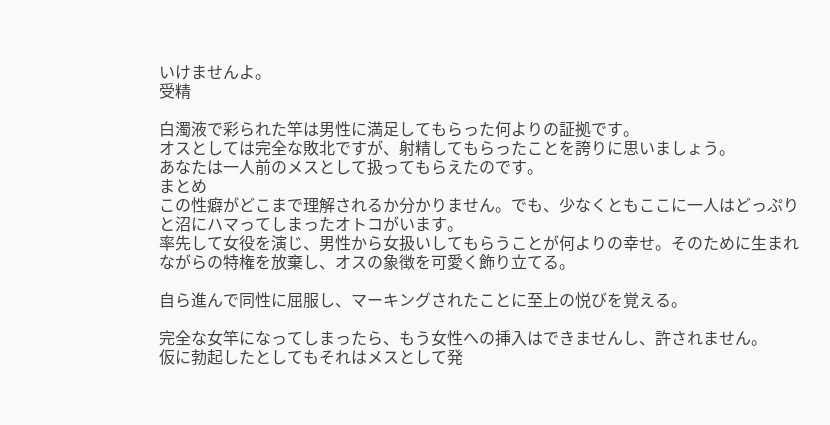いけませんよ。
受精

白濁液で彩られた竿は男性に満足してもらった何よりの証拠です。
オスとしては完全な敗北ですが、射精してもらったことを誇りに思いましょう。
あなたは一人前のメスとして扱ってもらえたのです。
まとめ
この性癖がどこまで理解されるか分かりません。でも、少なくともここに一人はどっぷりと沼にハマってしまったオトコがいます。
率先して女役を演じ、男性から女扱いしてもらうことが何よりの幸せ。そのために生まれながらの特権を放棄し、オスの象徴を可愛く飾り立てる。

自ら進んで同性に屈服し、マーキングされたことに至上の悦びを覚える。

完全な女竿になってしまったら、もう女性への挿入はできませんし、許されません。
仮に勃起したとしてもそれはメスとして発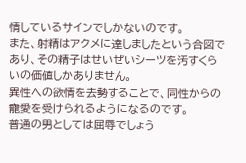情しているサインでしかないのです。
また、射精はアクメに達しましたという合図であり、その精子はせいぜいシーツを汚すくらいの価値しかありません。
異性への欲情を去勢することで、同性からの寵愛を受けられるようになるのです。
普通の男としては屈辱でしょう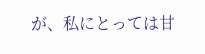が、私にとっては甘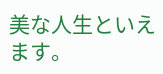美な人生といえます。